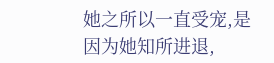她之所以一直受宠,是因为她知所进退,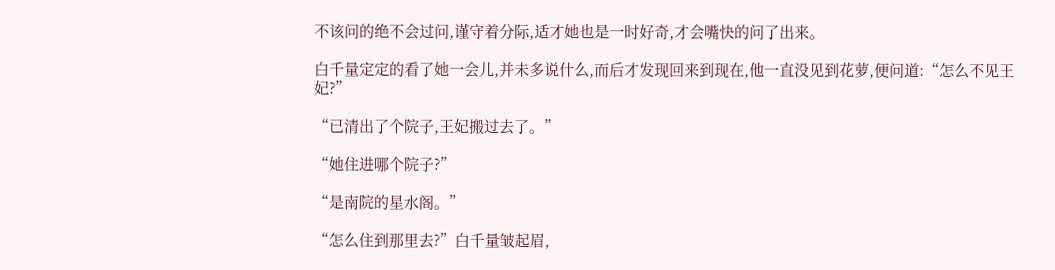不该问的绝不会过问,谨守着分际,适才她也是一时好奇,才会嘴快的问了出来。

白千量定定的看了她一会儿,并未多说什么,而后才发现回来到现在,他一直没见到花萝,便问道:“怎么不见王妃?”

“已清出了个院子,王妃搬过去了。”

“她住进哪个院子?”

“是南院的星水阁。”

“怎么住到那里去?”白千量皱起眉,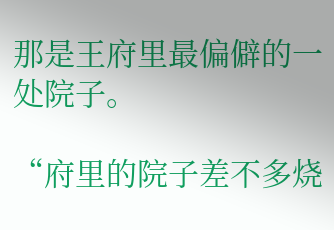那是王府里最偏僻的一处院子。

“府里的院子差不多烧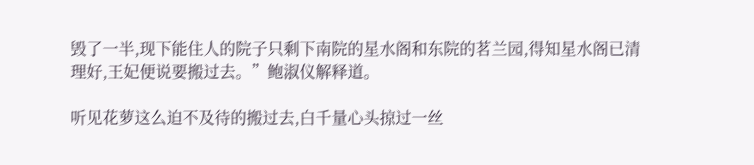毁了一半,现下能住人的院子只剩下南院的星水阁和东院的茗兰园,得知星水阁已清理好,王妃便说要搬过去。”鲍淑仪解释道。

听见花萝这么迫不及待的搬过去,白千量心头掠过一丝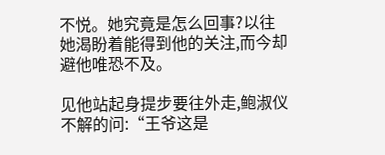不悦。她究竟是怎么回事?以往她渴盼着能得到他的关注,而今却避他唯恐不及。

见他站起身提步要往外走,鲍淑仪不解的问:“王爷这是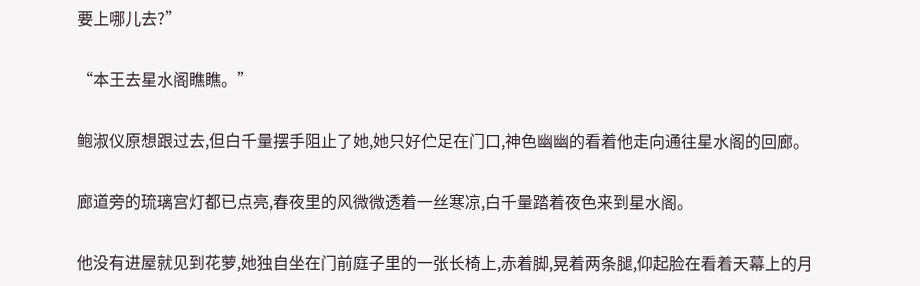要上哪儿去?”

“本王去星水阁瞧瞧。”

鲍淑仪原想跟过去,但白千量摆手阻止了她,她只好伫足在门口,神色幽幽的看着他走向通往星水阁的回廊。

廊道旁的琉璃宫灯都已点亮,春夜里的风微微透着一丝寒凉,白千量踏着夜色来到星水阁。

他没有进屋就见到花萝,她独自坐在门前庭子里的一张长椅上,赤着脚,晃着两条腿,仰起脸在看着天幕上的月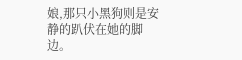娘,那只小黑狗则是安静的趴伏在她的脚边。